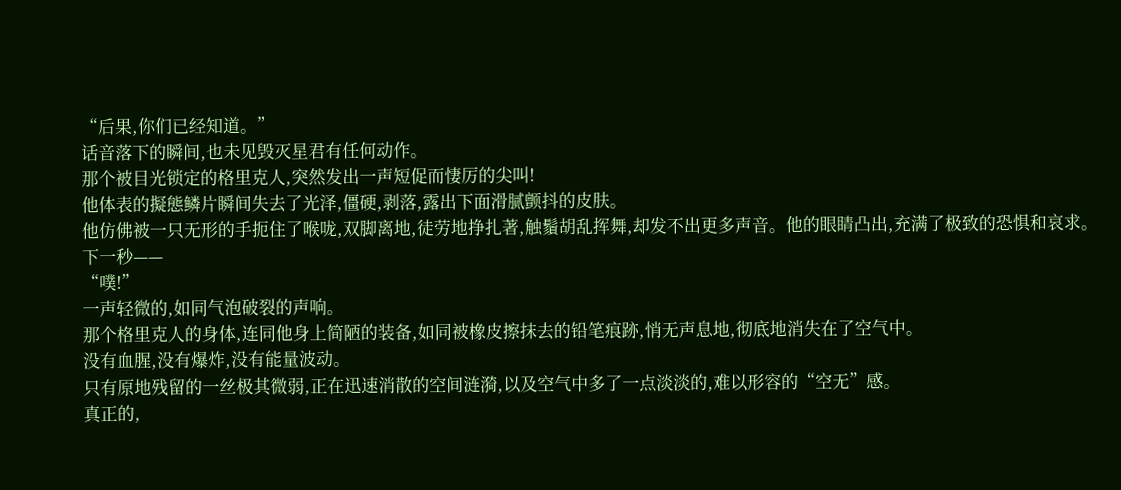“后果,你们已经知道。”
话音落下的瞬间,也未见毁灭星君有任何动作。
那个被目光锁定的格里克人,突然发出一声短促而悽厉的尖叫!
他体表的擬態鳞片瞬间失去了光泽,僵硬,剥落,露出下面滑腻颤抖的皮肤。
他仿佛被一只无形的手扼住了喉咙,双脚离地,徒劳地挣扎著,触鬚胡乱挥舞,却发不出更多声音。他的眼睛凸出,充满了极致的恐惧和哀求。
下一秒——
“噗!”
一声轻微的,如同气泡破裂的声响。
那个格里克人的身体,连同他身上简陋的装备,如同被橡皮擦抹去的铅笔痕跡,悄无声息地,彻底地消失在了空气中。
没有血腥,没有爆炸,没有能量波动。
只有原地残留的一丝极其微弱,正在迅速消散的空间涟漪,以及空气中多了一点淡淡的,难以形容的“空无”感。
真正的,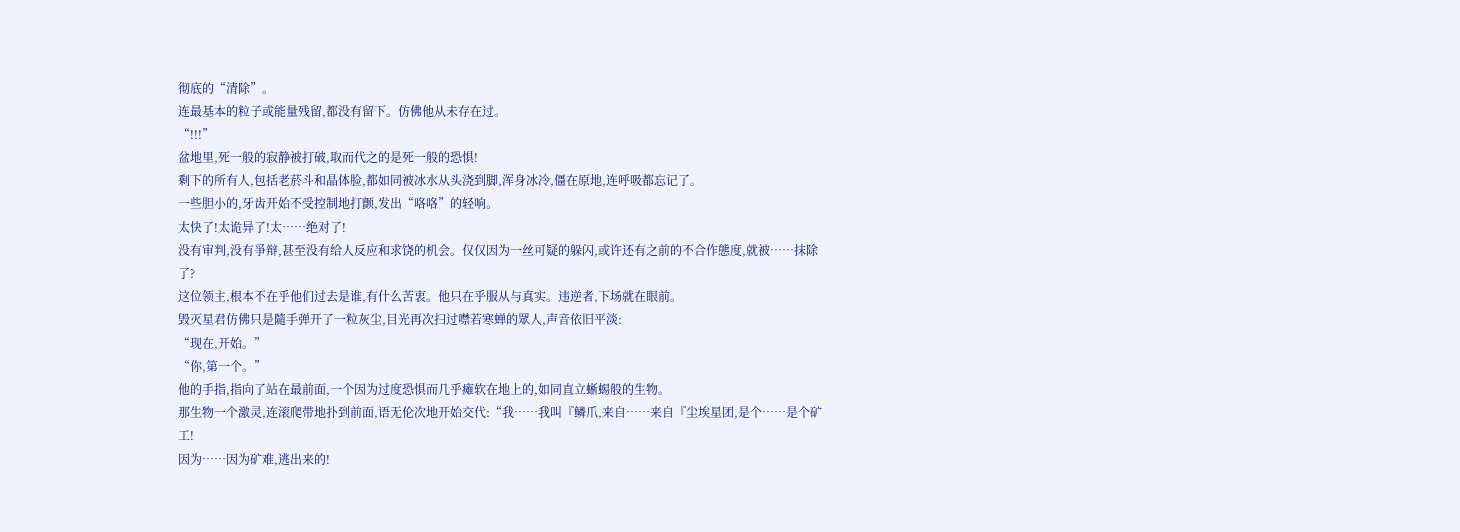彻底的“清除”。
连最基本的粒子或能量残留,都没有留下。仿佛他从未存在过。
“!!!”
盆地里,死一般的寂静被打破,取而代之的是死一般的恐惧!
剩下的所有人,包括老菸斗和晶体脸,都如同被冰水从头浇到脚,浑身冰冷,僵在原地,连呼吸都忘记了。
一些胆小的,牙齿开始不受控制地打颤,发出“咯咯”的轻响。
太快了!太诡异了!太……绝对了!
没有审判,没有爭辩,甚至没有给人反应和求饶的机会。仅仅因为一丝可疑的躲闪,或许还有之前的不合作態度,就被……抹除了?
这位领主,根本不在乎他们过去是谁,有什么苦衷。他只在乎服从与真实。违逆者,下场就在眼前。
毁灭星君仿佛只是隨手弹开了一粒灰尘,目光再次扫过噤若寒蝉的眾人,声音依旧平淡:
“现在,开始。”
“你,第一个。”
他的手指,指向了站在最前面,一个因为过度恐惧而几乎瘫软在地上的,如同直立蜥蜴般的生物。
那生物一个激灵,连滚爬带地扑到前面,语无伦次地开始交代:“我……我叫『鳞爪,来自……来自『尘埃星团,是个……是个矿工!
因为……因为矿难,逃出来的!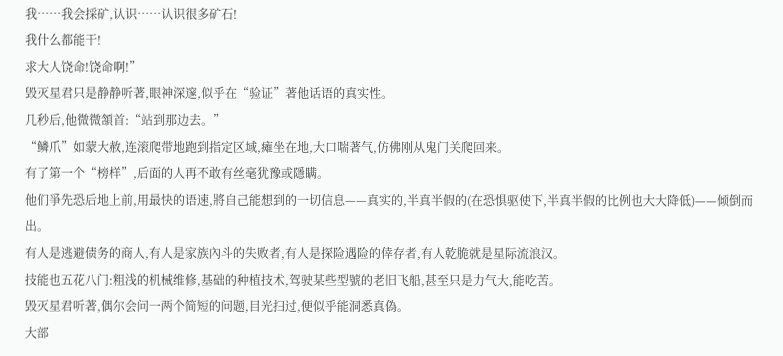我……我会採矿,认识……认识很多矿石!
我什么都能干!
求大人饶命!饶命啊!”
毁灭星君只是静静听著,眼神深邃,似乎在“验证”著他话语的真实性。
几秒后,他微微頷首:“站到那边去。”
“鳞爪”如蒙大赦,连滚爬带地跑到指定区域,瘫坐在地,大口喘著气,仿佛刚从鬼门关爬回来。
有了第一个“榜样”,后面的人再不敢有丝毫犹豫或隱瞒。
他们爭先恐后地上前,用最快的语速,將自己能想到的一切信息——真实的,半真半假的(在恐惧驱使下,半真半假的比例也大大降低)——倾倒而出。
有人是逃避债务的商人,有人是家族內斗的失败者,有人是探险遇险的倖存者,有人乾脆就是星际流浪汉。
技能也五花八门:粗浅的机械维修,基础的种植技术,驾驶某些型號的老旧飞船,甚至只是力气大,能吃苦。
毁灭星君听著,偶尔会问一两个简短的问题,目光扫过,便似乎能洞悉真偽。
大部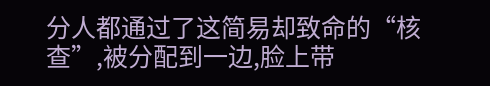分人都通过了这简易却致命的“核查”,被分配到一边,脸上带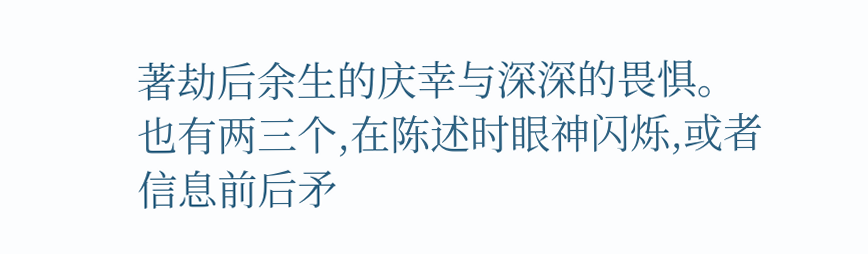著劫后余生的庆幸与深深的畏惧。
也有两三个,在陈述时眼神闪烁,或者信息前后矛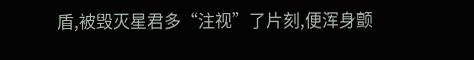盾,被毁灭星君多“注视”了片刻,便浑身颤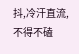抖,冷汗直流,不得不磕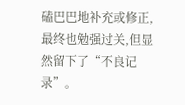磕巴巴地补充或修正,
最终也勉强过关,但显然留下了“不良记录”。